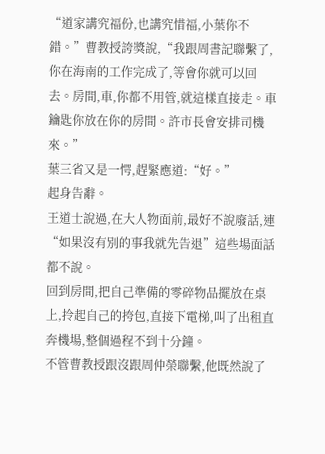“道家講究福份,也講究惜福,小葉你不錯。”曹教授誇獎說,“我跟周書記聯繫了,你在海南的工作完成了,等會你就可以回去。房間,車,你都不用管,就這樣直接走。車鑰匙你放在你的房間。許市長會安排司機來。”
葉三省又是一愕,趕緊應道:“好。”
起身告辭。
王道士說過,在大人物面前,最好不說廢話,連“如果沒有別的事我就先告退”這些場面話都不說。
回到房間,把自己準備的零碎物品擺放在桌上,拎起自己的挎包,直接下電梯,叫了出租直奔機場,整個過程不到十分鐘。
不管曹教授跟沒跟周仲榮聯繫,他既然說了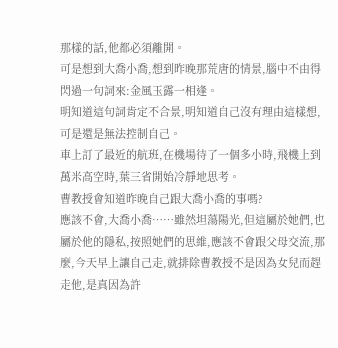那樣的話,他都必須離開。
可是想到大喬小喬,想到昨晚那荒唐的情景,腦中不由得閃過一句詞來:金風玉露一相逢。
明知道這句詞肯定不合景,明知道自己沒有理由這樣想,可是還是無法控制自己。
車上訂了最近的航班,在機場待了一個多小時,飛機上到萬米高空時,葉三省開始冷靜地思考。
曹教授會知道昨晚自己跟大喬小喬的事嗎?
應該不會,大喬小喬……雖然坦蕩陽光,但這屬於她們,也屬於他的隱私,按照她們的思維,應該不會跟父母交流,那麼,今天早上讓自己走,就排除曹教授不是因為女兒而趕走他,是真因為許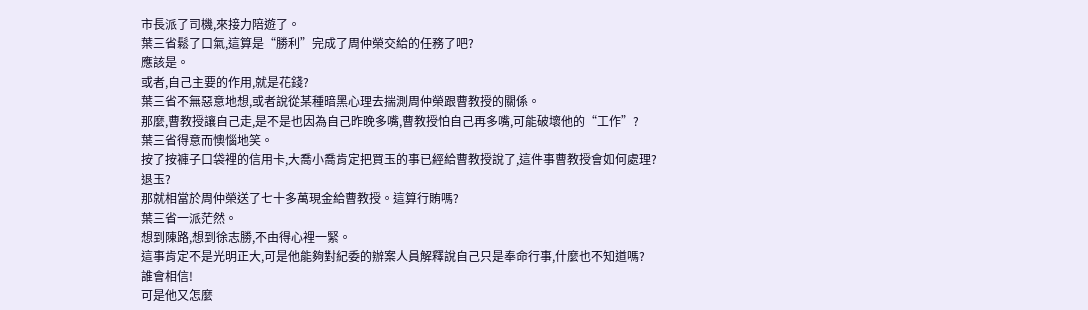市長派了司機,來接力陪遊了。
葉三省鬆了口氣,這算是“勝利”完成了周仲榮交給的任務了吧?
應該是。
或者,自己主要的作用,就是花錢?
葉三省不無惡意地想,或者說從某種暗黑心理去揣測周仲榮跟曹教授的關係。
那麼,曹教授讓自己走,是不是也因為自己昨晚多嘴,曹教授怕自己再多嘴,可能破壞他的“工作”?
葉三省得意而懊惱地笑。
按了按褲子口袋裡的信用卡,大喬小喬肯定把買玉的事已經給曹教授說了,這件事曹教授會如何處理?
退玉?
那就相當於周仲榮送了七十多萬現金給曹教授。這算行賄嗎?
葉三省一派茫然。
想到陳路,想到徐志勝,不由得心裡一緊。
這事肯定不是光明正大,可是他能夠對紀委的辦案人員解釋說自己只是奉命行事,什麼也不知道嗎?
誰會相信!
可是他又怎麼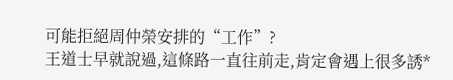可能拒絕周仲榮安排的“工作”?
王道士早就說過,這條路一直往前走,肯定會遇上很多誘*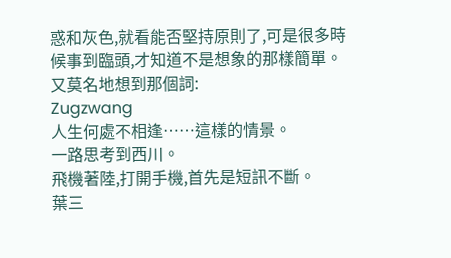惑和灰色,就看能否堅持原則了,可是很多時候事到臨頭,才知道不是想象的那樣簡單。
又莫名地想到那個詞:
Zugzwang
人生何處不相逢……這樣的情景。
一路思考到西川。
飛機著陸,打開手機,首先是短訊不斷。
葉三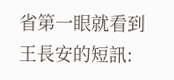省第一眼就看到王長安的短訊: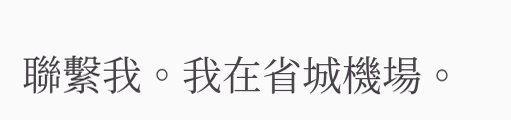聯繫我。我在省城機場。